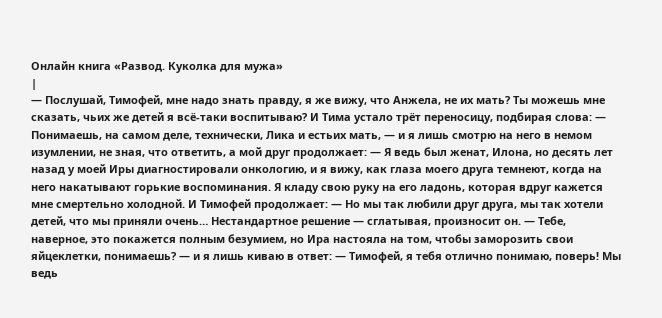Онлайн книга «Развод. Куколка для мужа»
|
— Послушай, Тимофей, мне надо знать правду, я же вижу, что Анжела, не их мать? Ты можешь мне сказать, чьих же детей я всё-таки воспитываю? И Тима устало трёт переносицу, подбирая слова: — Понимаешь, на самом деле, технически, Лика и естьих мать, — и я лишь смотрю на него в немом изумлении, не зная, что ответить, а мой друг продолжает: — Я ведь был женат, Илона, но десять лет назад у моей Иры диагностировали онкологию, и я вижу, как глаза моего друга темнеют, когда на него накатывают горькие воспоминания. Я кладу свою руку на его ладонь, которая вдруг кажется мне смертельно холодной. И Тимофей продолжает: — Но мы так любили друг друга, мы так хотели детей, что мы приняли очень… Нестандартное решение — сглатывая, произносит он. — Тебе, наверное, это покажется полным безумием, но Ира настояла на том, чтобы заморозить свои яйцеклетки, понимаешь? — и я лишь киваю в ответ: — Тимофей, я тебя отлично понимаю, поверь! Мы ведь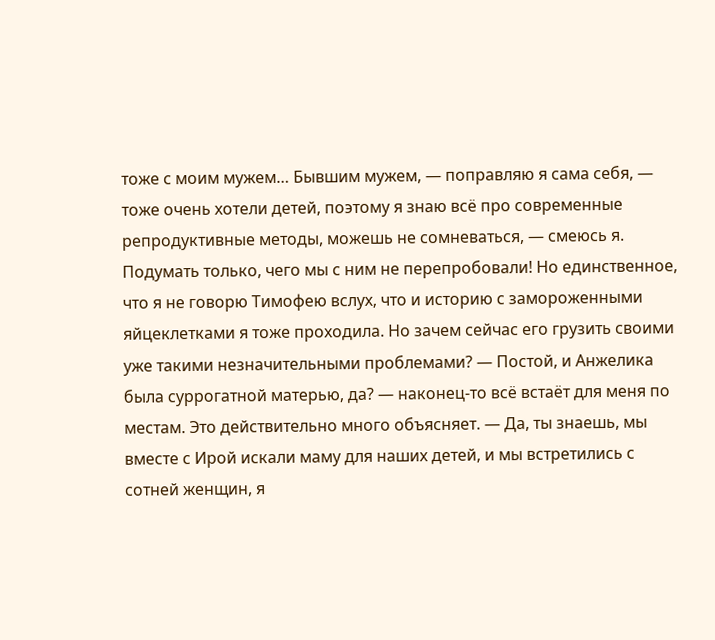тоже с моим мужем… Бывшим мужем, — поправляю я сама себя, — тоже очень хотели детей, поэтому я знаю всё про современные репродуктивные методы, можешь не сомневаться, — смеюсь я. Подумать только, чего мы с ним не перепробовали! Но единственное, что я не говорю Тимофею вслух, что и историю с замороженными яйцеклетками я тоже проходила. Но зачем сейчас его грузить своими уже такими незначительными проблемами? — Постой, и Анжелика была суррогатной матерью, да? — наконец-то всё встаёт для меня по местам. Это действительно много объясняет. — Да, ты знаешь, мы вместе с Ирой искали маму для наших детей, и мы встретились с сотней женщин, я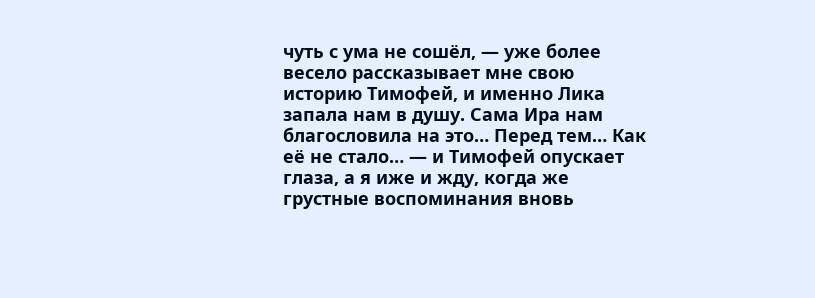чуть с ума не сошёл, — уже более весело рассказывает мне свою историю Тимофей, и именно Лика запала нам в душу. Сама Ира нам благословила на это… Перед тем… Как её не стало… — и Тимофей опускает глаза, а я иже и жду, когда же грустные воспоминания вновь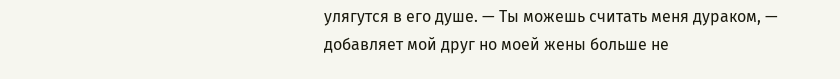улягутся в его душе. — Ты можешь считать меня дураком, — добавляет мой друг но моей жены больше не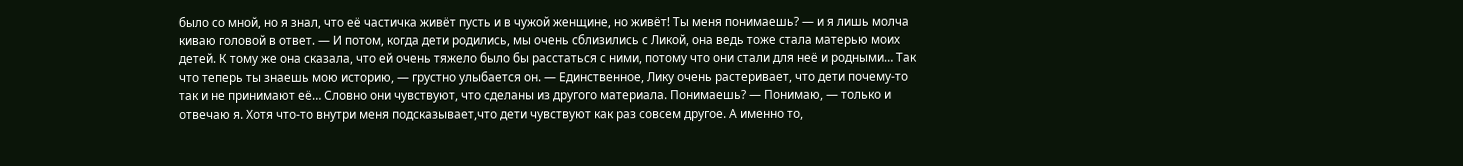было со мной, но я знал, что её частичка живёт пусть и в чужой женщине, но живёт! Ты меня понимаешь? — и я лишь молча киваю головой в ответ. — И потом, когда дети родились, мы очень сблизились с Ликой, она ведь тоже стала матерью моих детей. К тому же она сказала, что ей очень тяжело было бы расстаться с ними, потому что они стали для неё и родными… Так что теперь ты знаешь мою историю, — грустно улыбается он. — Единственное, Лику очень растеривает, что дети почему-то так и не принимают её… Словно они чувствуют, что сделаны из другого материала. Понимаешь? — Понимаю, — только и отвечаю я. Хотя что-то внутри меня подсказывает,что дети чувствуют как раз совсем другое. А именно то,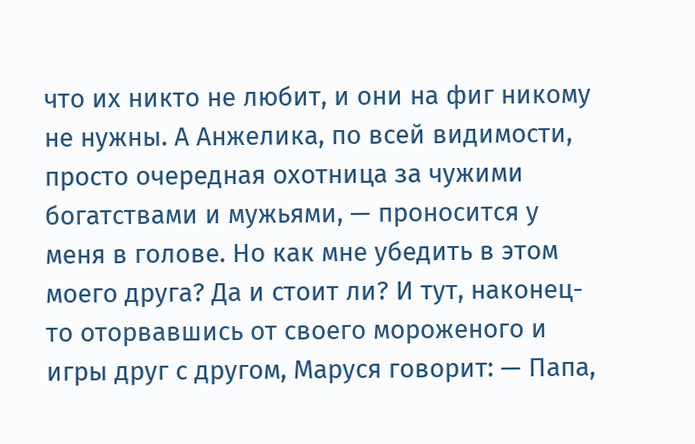что их никто не любит, и они на фиг никому не нужны. А Анжелика, по всей видимости, просто очередная охотница за чужими богатствами и мужьями, — проносится у меня в голове. Но как мне убедить в этом моего друга? Да и стоит ли? И тут, наконец-то оторвавшись от своего мороженого и игры друг с другом, Маруся говорит: — Папа,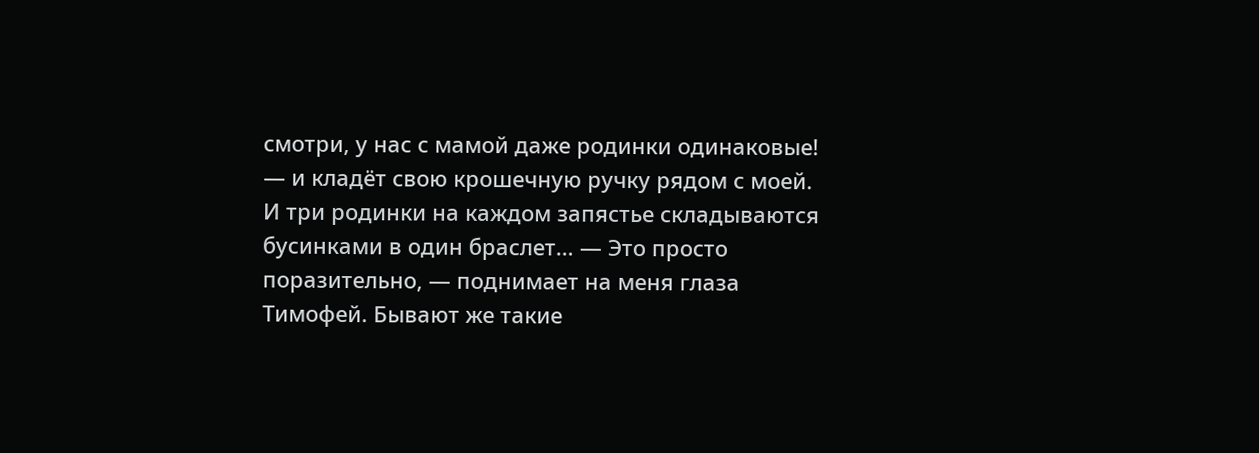смотри, у нас с мамой даже родинки одинаковые! — и кладёт свою крошечную ручку рядом с моей. И три родинки на каждом запястье складываются бусинками в один браслет… — Это просто поразительно, — поднимает на меня глаза Тимофей. Бывают же такие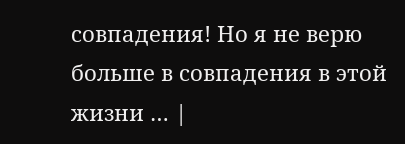совпадения! Но я не верю больше в совпадения в этой жизни … |